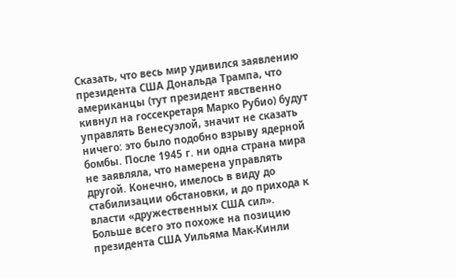Сказать, что весь мир удивился заявлению президента США Дональда Трампа, что американцы (тут президент явственно кивнул на госсекретаря Марко Рубио) будут управлять Венесуэлой, значит не сказать ничего: это было подобно взрыву ядерной бомбы. После 1945 г. ни одна страна мира не заявляла, что намерена управлять другой. Конечно, имелось в виду до стабилизации обстановки, и до прихода к власти «дружественных США сил».
Больше всего это похоже на позицию президента США Уильяма Мак-Кинли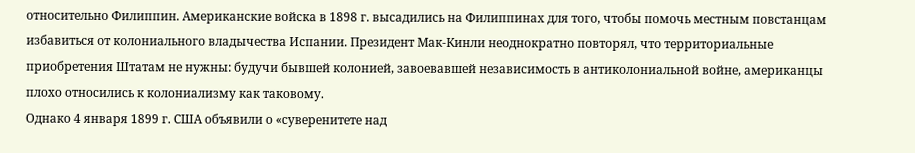относительно Филиппин. Американские войска в 1898 г. высадились на Филиппинах для того, чтобы помочь местным повстанцам избавиться от колониального владычества Испании. Президент Мак-Кинли неоднократно повторял, что территориальные приобретения Штатам не нужны: будучи бывшей колонией, завоевавшей независимость в антиколониальной войне, американцы плохо относились к колониализму как таковому.
Однако 4 января 1899 г. США объявили о «суверенитете над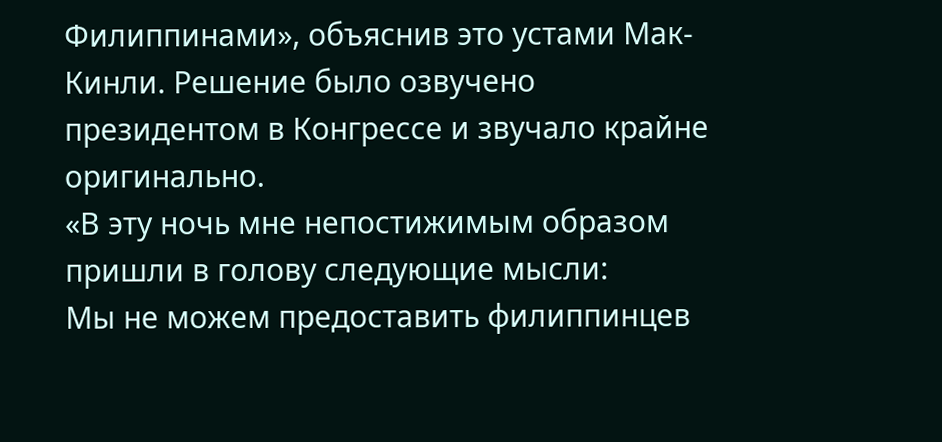Филиппинами», объяснив это устами Мак-Кинли. Решение было озвучено президентом в Конгрессе и звучало крайне оригинально.
«В эту ночь мне непостижимым образом пришли в голову следующие мысли:
Мы не можем предоставить филиппинцев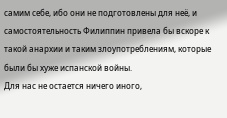самим себе, ибо они не подготовлены для неё, и самостоятельность Филиппин привела бы вскоре к такой анархии и таким злоупотреблениям, которые были бы хуже испанской войны.
Для нас не остается ничего иного,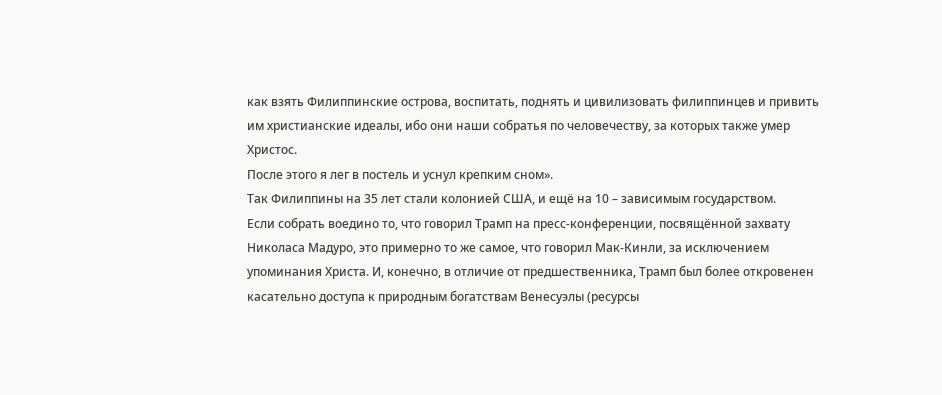как взять Филиппинские острова, воспитать, поднять и цивилизовать филиппинцев и привить им христианские идеалы, ибо они наши собратья по человечеству, за которых также умер Христос.
После этого я лег в постель и уснул крепким сном».
Так Филиппины на 35 лет стали колонией США, и ещё на 10 – зависимым государством.
Если собрать воедино то, что говорил Трамп на пресс-конференции, посвящённой захвату Николаса Мадуро, это примерно то же самое, что говорил Мак-Кинли, за исключением упоминания Христа. И, конечно, в отличие от предшественника, Трамп был более откровенен касательно доступа к природным богатствам Венесуэлы (ресурсы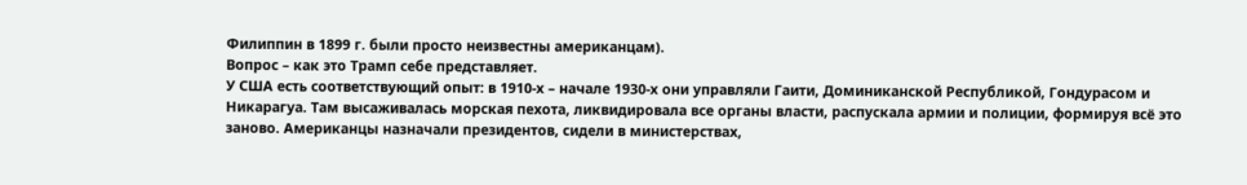Филиппин в 1899 г. были просто неизвестны американцам).
Вопрос – как это Трамп себе представляет.
У США есть соответствующий опыт: в 1910-х – начале 1930-х они управляли Гаити, Доминиканской Республикой, Гондурасом и Никарагуа. Там высаживалась морская пехота, ликвидировала все органы власти, распускала армии и полиции, формируя всё это заново. Американцы назначали президентов, сидели в министерствах,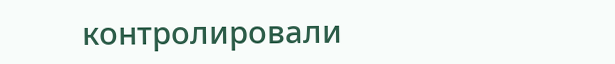контролировали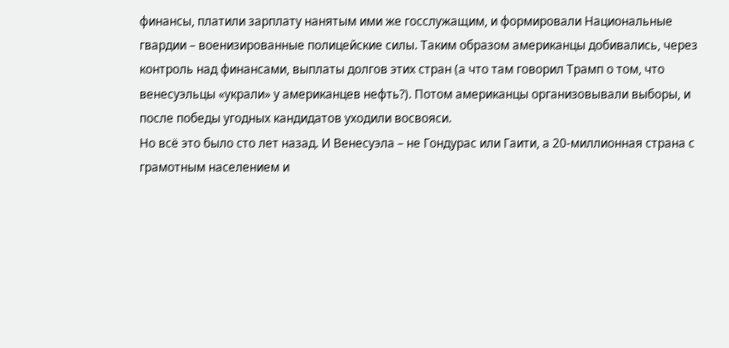финансы, платили зарплату нанятым ими же госслужащим, и формировали Национальные гвардии – военизированные полицейские силы. Таким образом американцы добивались, через контроль над финансами, выплаты долгов этих стран (а что там говорил Трамп о том, что венесуэльцы «украли» у американцев нефть?). Потом американцы организовывали выборы, и после победы угодных кандидатов уходили восвояси.
Но всё это было сто лет назад. И Венесуэла – не Гондурас или Гаити, а 20-миллионная страна с грамотным населением и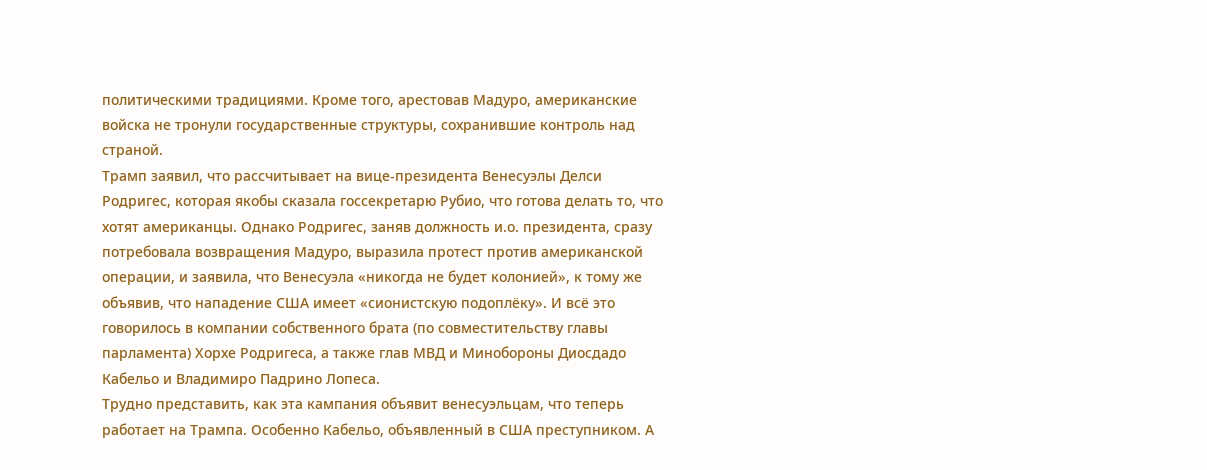политическими традициями. Кроме того, арестовав Мадуро, американские войска не тронули государственные структуры, сохранившие контроль над страной.
Трамп заявил, что рассчитывает на вице-президента Венесуэлы Делси Родригес, которая якобы сказала госсекретарю Рубио, что готова делать то, что хотят американцы. Однако Родригес, заняв должность и.о. президента, сразу потребовала возвращения Мадуро, выразила протест против американской операции, и заявила, что Венесуэла «никогда не будет колонией», к тому же объявив, что нападение США имеет «сионистскую подоплёку». И всё это говорилось в компании собственного брата (по совместительству главы парламента) Хорхе Родригеса, а также глав МВД и Минобороны Диосдадо Кабельо и Владимиро Падрино Лопеса.
Трудно представить, как эта кампания объявит венесуэльцам, что теперь работает на Трампа. Особенно Кабельо, объявленный в США преступником. А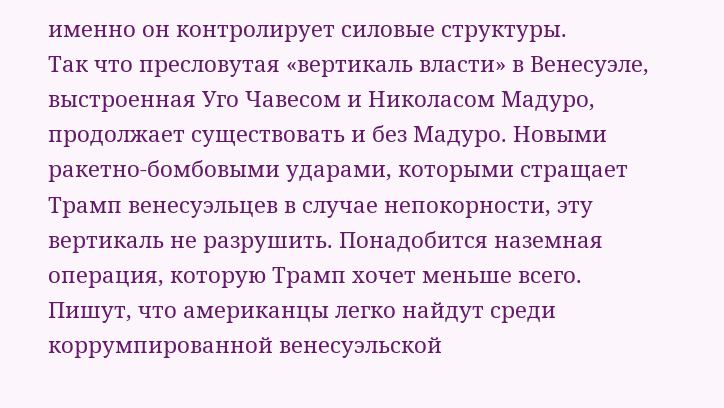именно он контролирует силовые структуры.
Так что пресловутая «вертикаль власти» в Венесуэле, выстроенная Уго Чавесом и Николасом Мадуро, продолжает существовать и без Мадуро. Новыми ракетно-бомбовыми ударами, которыми стращает Трамп венесуэльцев в случае непокорности, эту вертикаль не разрушить. Понадобится наземная операция, которую Трамп хочет меньше всего.
Пишут, что американцы легко найдут среди коррумпированной венесуэльской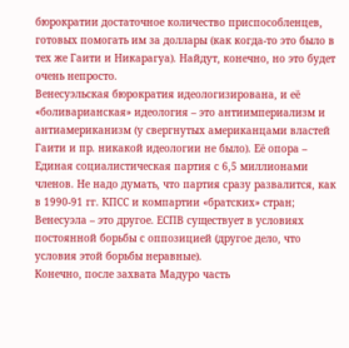бюрократии достаточное количество приспособленцев, готовых помогать им за доллары (как когда-то это было в тех же Гаити и Никарагуа). Найдут, конечно, но это будет очень непросто.
Венесуэльская бюрократия идеологизирована, и её «боливарианская» идеология – это антиимпериализм и антиамериканизм (у свергнутых американцами властей Гаити и пр. никакой идеологии не было). Её опора – Единая социалистическая партия с 6,5 миллионами членов. Не надо думать, что партия сразу развалится, как в 1990-91 гг. КПСС и компартии «братских» стран; Венесуэла – это другое. ЕСПВ существует в условиях постоянной борьбы с оппозицией (другое дело, что условия этой борьбы неравные).
Конечно, после захвата Мадуро часть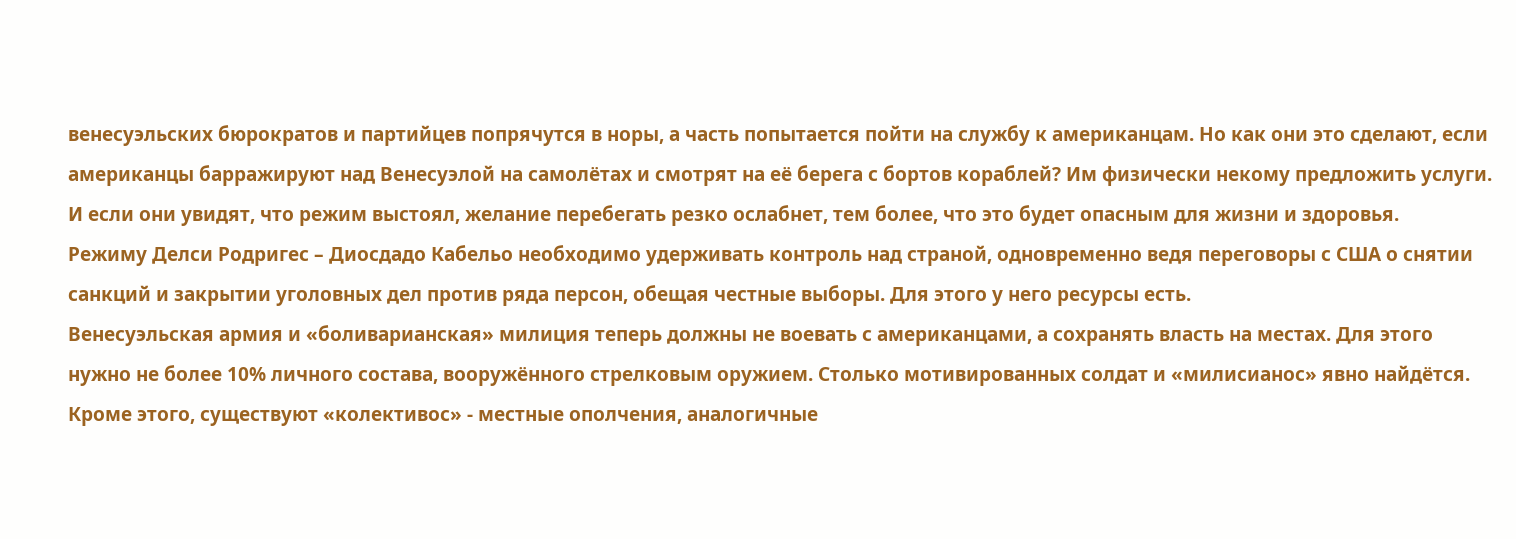венесуэльских бюрократов и партийцев попрячутся в норы, а часть попытается пойти на службу к американцам. Но как они это сделают, если американцы барражируют над Венесуэлой на самолётах и смотрят на её берега с бортов кораблей? Им физически некому предложить услуги. И если они увидят, что режим выстоял, желание перебегать резко ослабнет, тем более, что это будет опасным для жизни и здоровья.
Режиму Делси Родригес – Диосдадо Кабельо необходимо удерживать контроль над страной, одновременно ведя переговоры с США о снятии санкций и закрытии уголовных дел против ряда персон, обещая честные выборы. Для этого у него ресурсы есть.
Венесуэльская армия и «боливарианская» милиция теперь должны не воевать с американцами, а сохранять власть на местах. Для этого нужно не более 10% личного состава, вооружённого стрелковым оружием. Столько мотивированных солдат и «милисианос» явно найдётся.
Кроме этого, существуют «колективос» - местные ополчения, аналогичные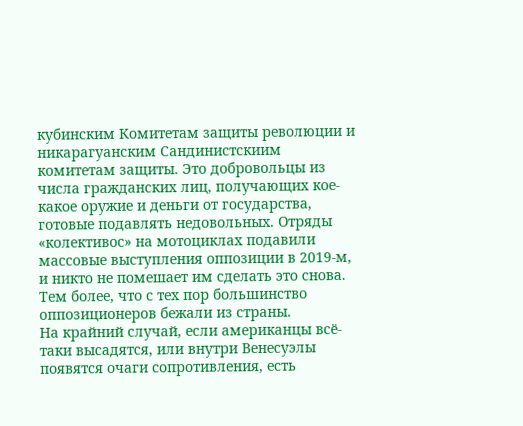кубинским Комитетам защиты революции и никарагуанским Сандинистскиим комитетам защиты. Это добровольцы из числа гражданских лиц, получающих кое-какое оружие и деньги от государства, готовые подавлять недовольных. Отряды «колективос» на мотоциклах подавили массовые выступления оппозиции в 2019-м, и никто не помешает им сделать это снова. Тем более, что с тех пор большинство оппозиционеров бежали из страны.
На крайний случай, если американцы всё-таки высадятся, или внутри Венесуэлы появятся очаги сопротивления, есть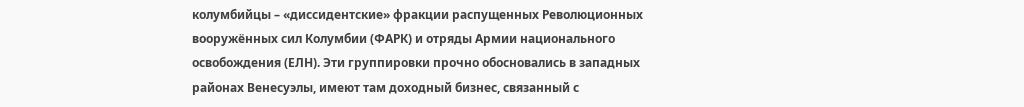колумбийцы – «диссидентские» фракции распущенных Революционных вооружённых сил Колумбии (ФАРК) и отряды Армии национального освобождения (ЕЛН). Эти группировки прочно обосновались в западных районах Венесуэлы, имеют там доходный бизнес, связанный с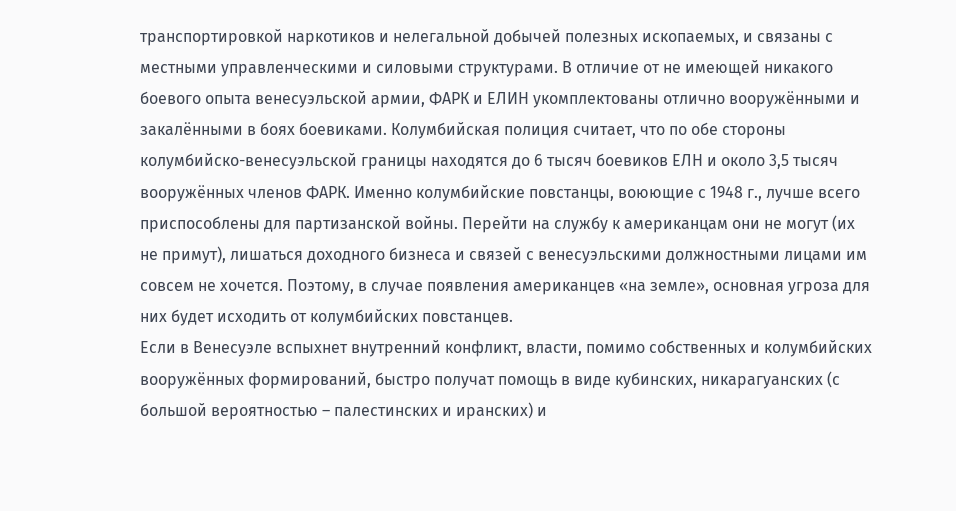транспортировкой наркотиков и нелегальной добычей полезных ископаемых, и связаны с местными управленческими и силовыми структурами. В отличие от не имеющей никакого боевого опыта венесуэльской армии, ФАРК и ЕЛИН укомплектованы отлично вооружёнными и закалёнными в боях боевиками. Колумбийская полиция считает, что по обе стороны колумбийско-венесуэльской границы находятся до 6 тысяч боевиков ЕЛН и около 3,5 тысяч вооружённых членов ФАРК. Именно колумбийские повстанцы, воюющие с 1948 г., лучше всего приспособлены для партизанской войны. Перейти на службу к американцам они не могут (их не примут), лишаться доходного бизнеса и связей с венесуэльскими должностными лицами им совсем не хочется. Поэтому, в случае появления американцев «на земле», основная угроза для них будет исходить от колумбийских повстанцев.
Если в Венесуэле вспыхнет внутренний конфликт, власти, помимо собственных и колумбийских вооружённых формирований, быстро получат помощь в виде кубинских, никарагуанских (с большой вероятностью – палестинских и иранских) и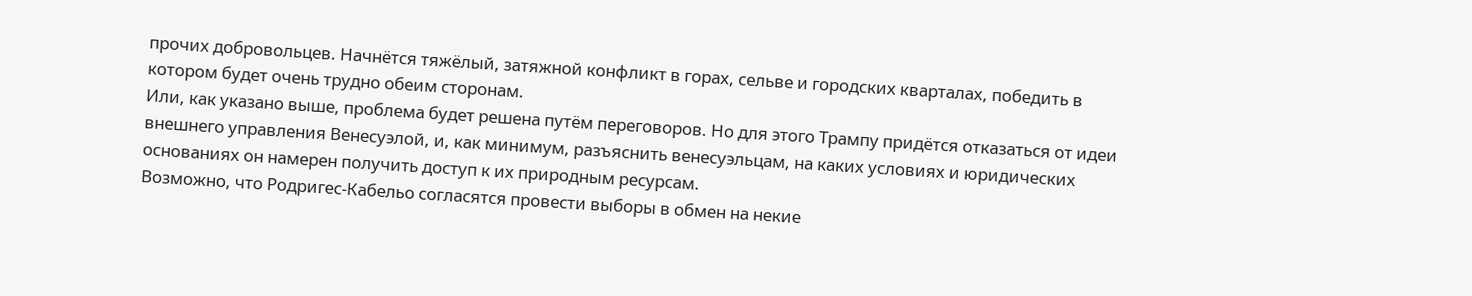прочих добровольцев. Начнётся тяжёлый, затяжной конфликт в горах, сельве и городских кварталах, победить в котором будет очень трудно обеим сторонам.
Или, как указано выше, проблема будет решена путём переговоров. Но для этого Трампу придётся отказаться от идеи внешнего управления Венесуэлой, и, как минимум, разъяснить венесуэльцам, на каких условиях и юридических основаниях он намерен получить доступ к их природным ресурсам.
Возможно, что Родригес-Кабельо согласятся провести выборы в обмен на некие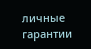личные гарантии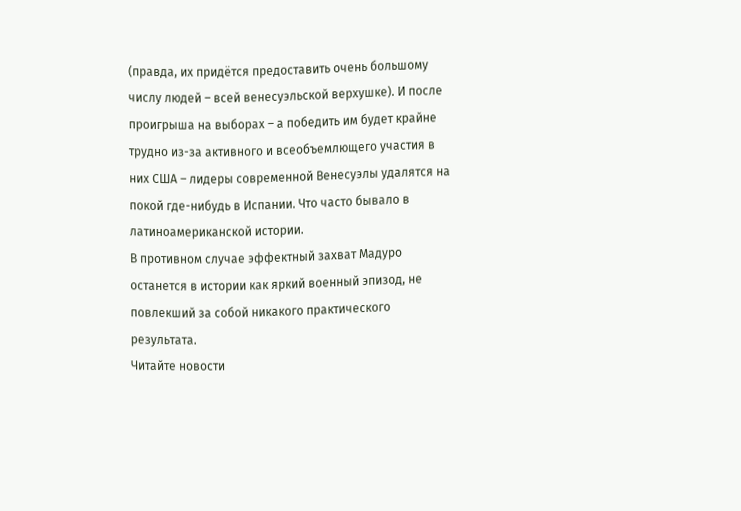(правда, их придётся предоставить очень большому числу людей – всей венесуэльской верхушке). И после проигрыша на выборах – а победить им будет крайне трудно из-за активного и всеобъемлющего участия в них США – лидеры современной Венесуэлы удалятся на покой где-нибудь в Испании. Что часто бывало в латиноамериканской истории.
В противном случае эффектный захват Мадуро останется в истории как яркий военный эпизод, не повлекший за собой никакого практического результата.
Читайте новости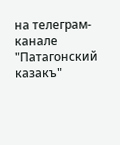на телеграм-канале "Патагонский казакъ"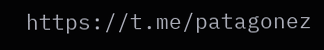https://t.me/patagonez